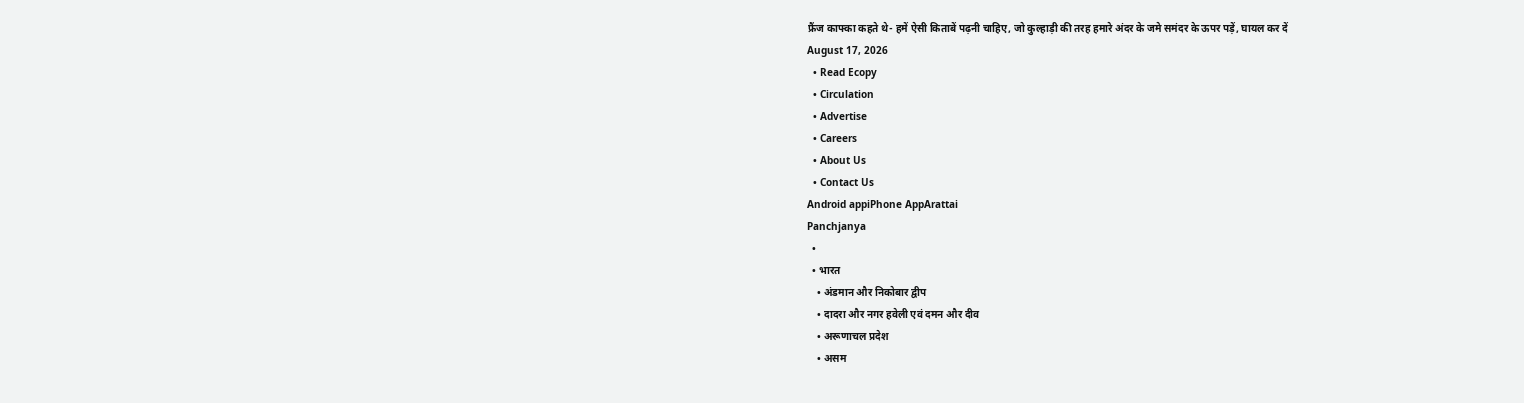फ्रैंज काफ्का कहते थे- हमें ऐसी किताबें पढ़नी चाहिए, जो कुल्हाड़ी की तरह हमारे अंदर के जमे समंदर के ऊपर पड़ें, घायल कर दें
August 17, 2026
  • Read Ecopy
  • Circulation
  • Advertise
  • Careers
  • About Us
  • Contact Us
Android appiPhone AppArattai
Panchjanya
  •
  • भारत
    • अंडमान और निकोबार द्वीप
    • दादरा और नगर हवेली एवं दमन और दीव
    • अरूणाचल प्रदेश
    • असम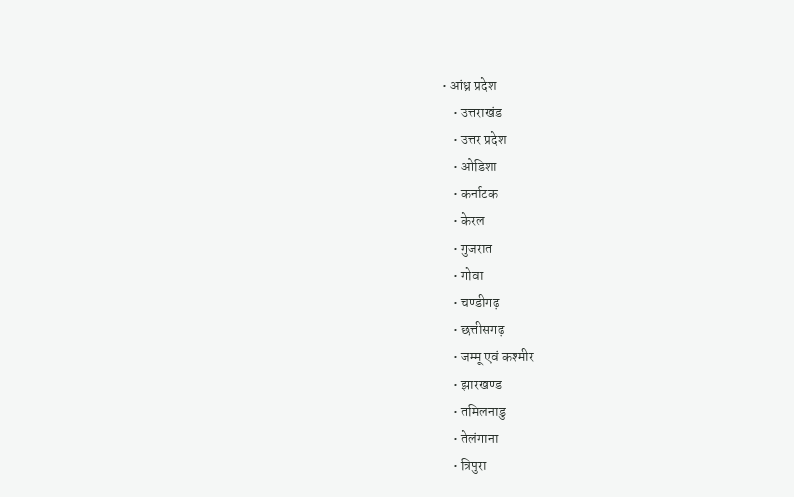• आंध्र प्रदेश
    • उत्तराखंड
    • उत्तर प्रदेश
    • ओडिशा
    • कर्नाटक
    • केरल
    • गुजरात
    • गोवा
    • चण्‍डीगढ़
    • छत्तीसगढ़
    • जम्‍मू एवं कश्‍मीर
    • झारखण्‍ड
    • तमिलनाडु
    • तेलंगाना
    • त्रिपुरा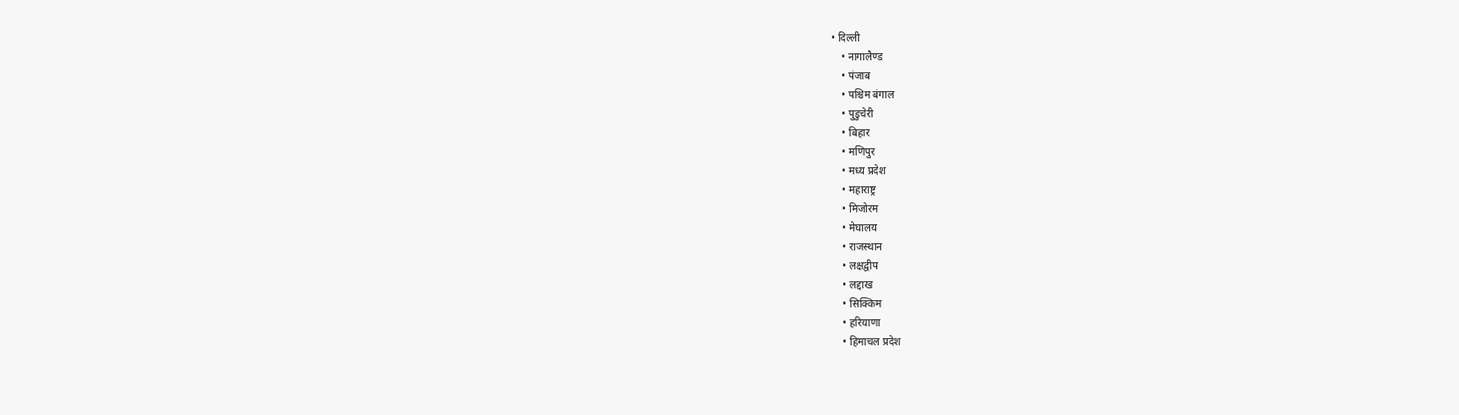• दिल्ली
    • नागालैण्‍ड
    • पंजाब
    • पश्चिम बंगाल
    • पुडुचेरी
    • बिहार
    • मणिपुर
    • मध्य प्रदेश
    • महाराष्ट्र
    • मिजोरम
    • मेघालय
    • राजस्थान
    • लक्षद्वीप
    • लद्दाख
    • सिक्किम
    • हरियाणा
    • हिमाचल प्रदेश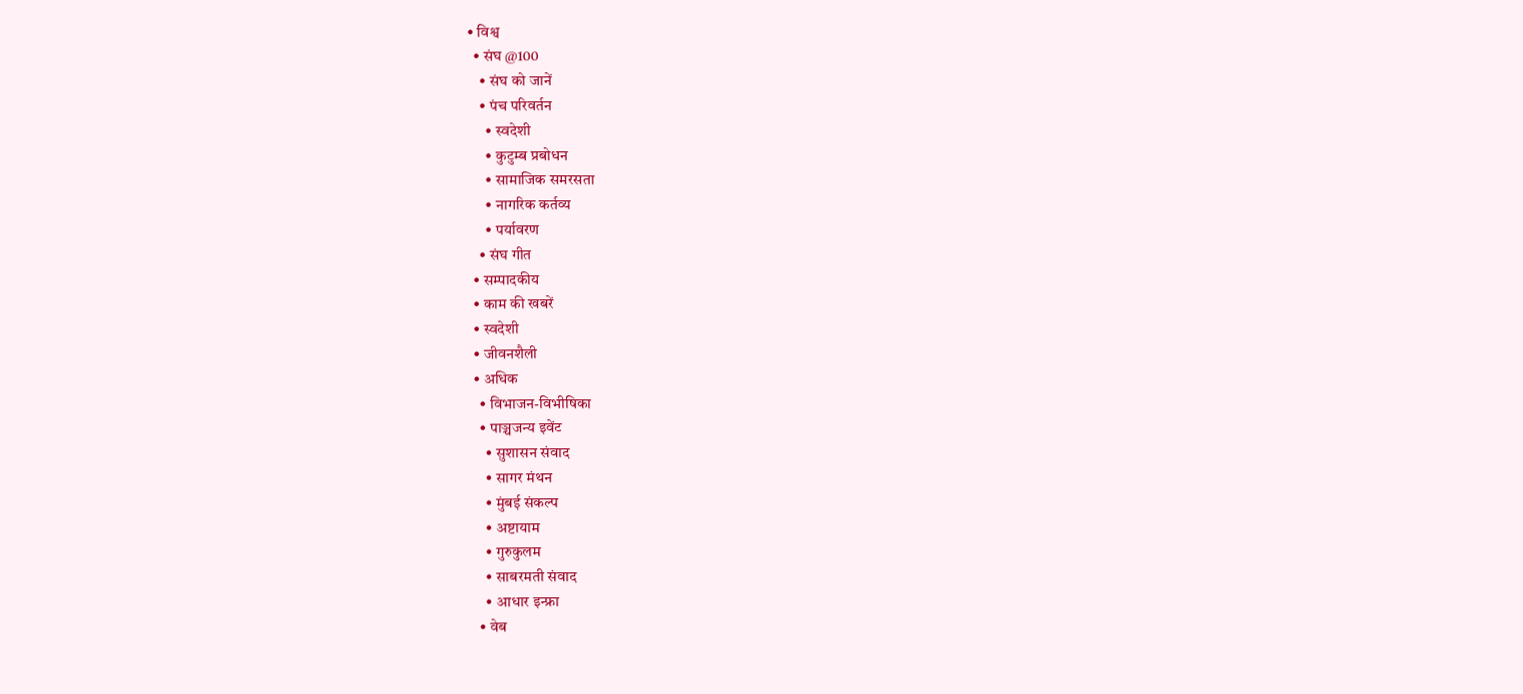• विश्व
  • संघ @100
    • संघ को जानें
    • पंच परिवर्तन
      • स्वदेशी
      • कुटुम्ब प्रबोधन
      • सामाजिक समरसता
      • नागरिक कर्तव्य
      • पर्यावरण
    • संघ गीत
  • सम्पादकीय
  • काम की खबरें
  • स्वदेशी
  • जीवनशैली
  • अधिक
    • विभाजन-विभीषिका
    • पाञ्चजन्य इवेंट
      • सुशासन संवाद
      • सागर मंथन
      • मुंबई संकल्प
      • अष्टायाम
      • गुरुकुलम
      • साबरमती संवाद
      • आधार इन्फ्रा
    • वेब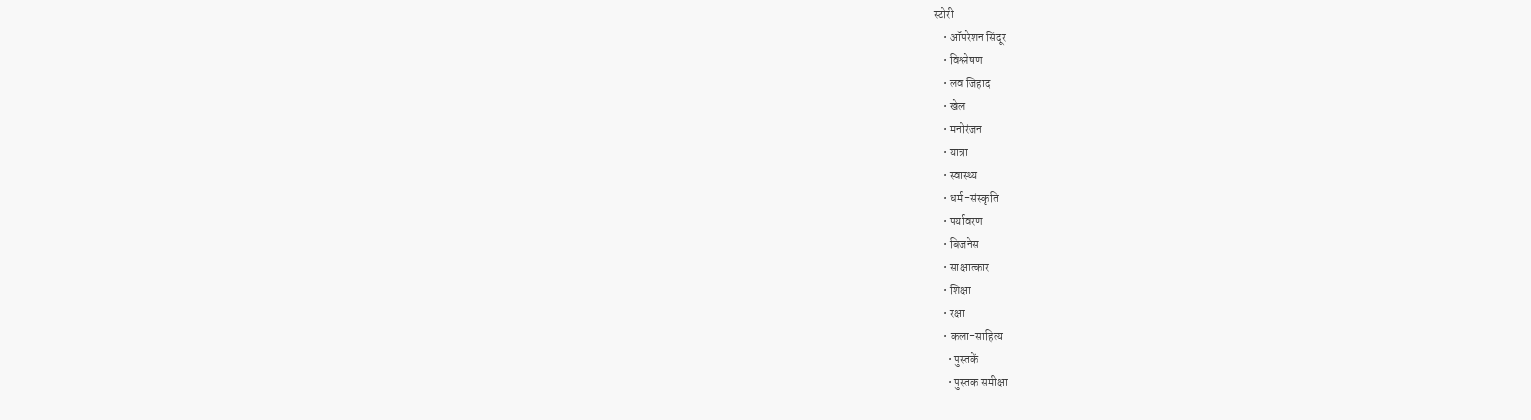स्टोरी
    • ऑपरेशन सिंदूर
    • विश्लेषण
    • लव जिहाद
    • खेल
    • मनोरंजन
    • यात्रा
    • स्वास्थ्य
    • धर्म-संस्कृति
    • पर्यावरण
    • बिजनेस
    • साक्षात्कार
    • शिक्षा
    • रक्षा
    • कला-साहित्य
      • पुस्तकें
      • पुस्तक समीक्षा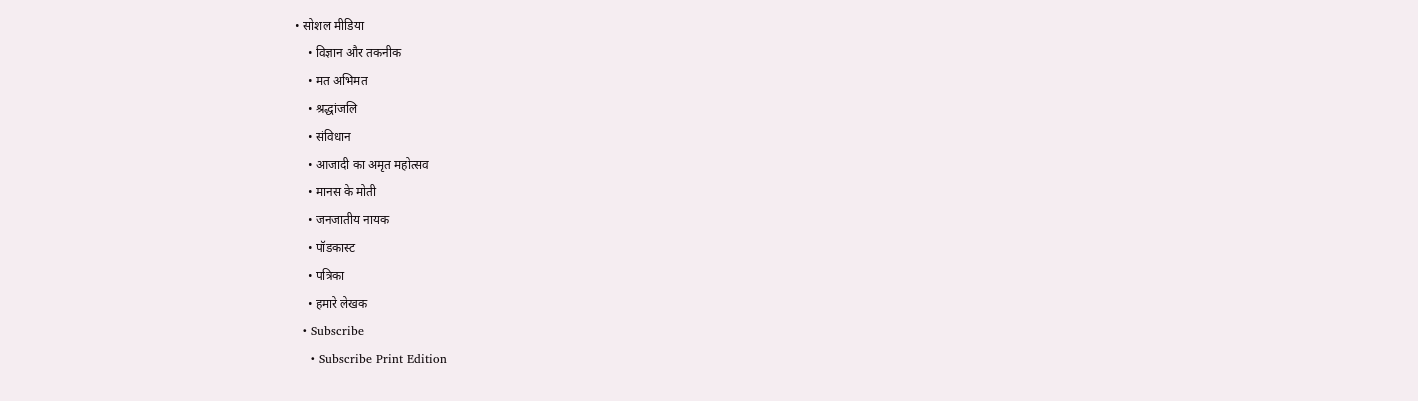• सोशल मीडिया
    • विज्ञान और तकनीक
    • मत अभिमत
    • श्रद्धांजलि
    • संविधान
    • आजादी का अमृत महोत्सव
    • मानस के मोती
    • जनजातीय नायक
    • पॉडकास्ट
    • पत्रिका
    • हमारे लेखक
  • Subscribe
    • Subscribe Print Edition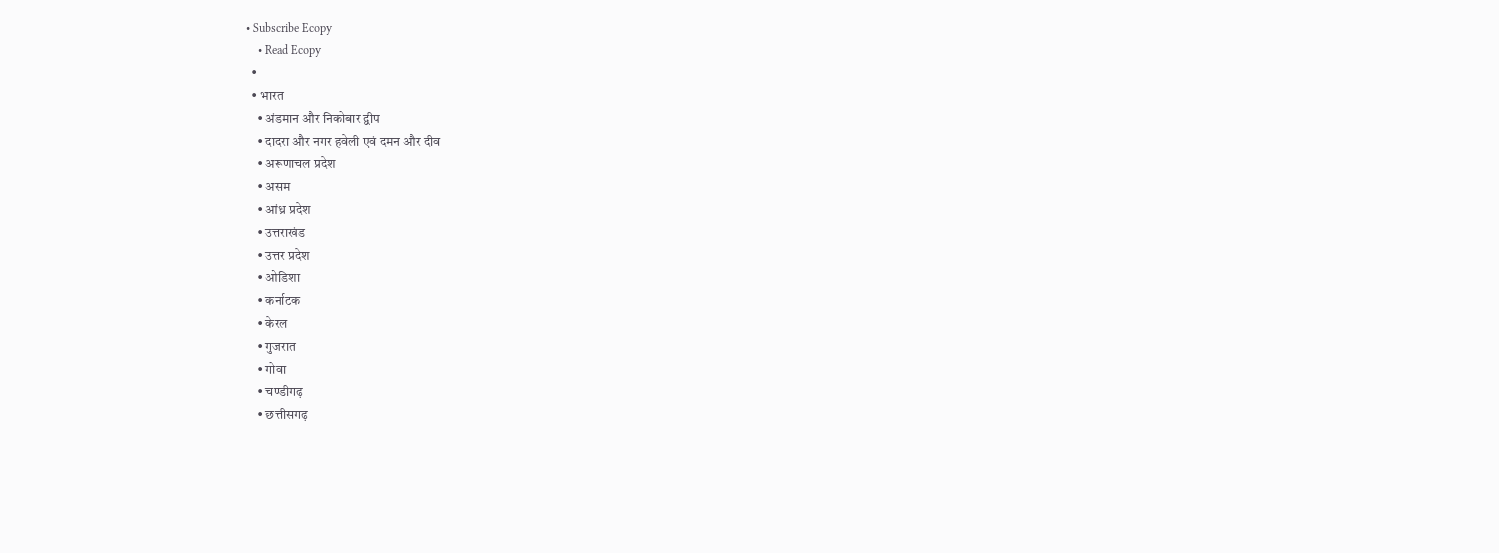• Subscribe Ecopy
    • Read Ecopy
  •
  • भारत
    • अंडमान और निकोबार द्वीप
    • दादरा और नगर हवेली एवं दमन और दीव
    • अरूणाचल प्रदेश
    • असम
    • आंध्र प्रदेश
    • उत्तराखंड
    • उत्तर प्रदेश
    • ओडिशा
    • कर्नाटक
    • केरल
    • गुजरात
    • गोवा
    • चण्‍डीगढ़
    • छत्तीसगढ़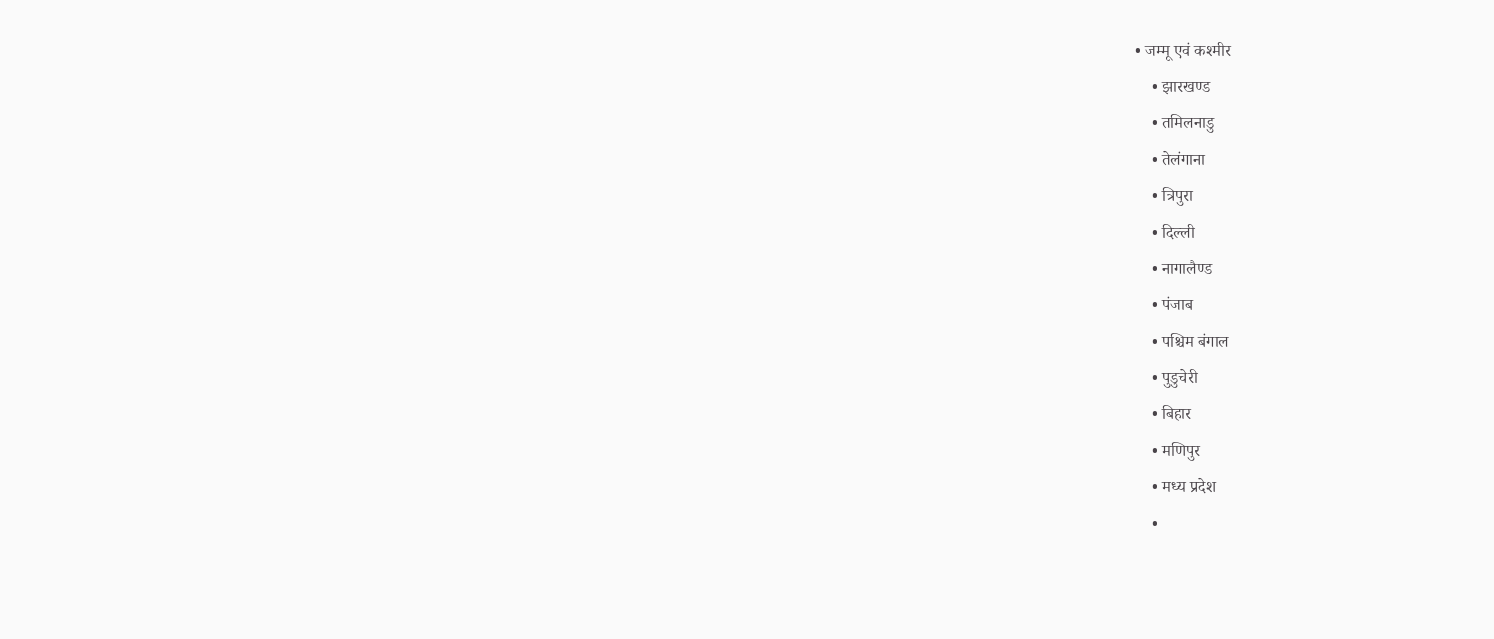• जम्‍मू एवं कश्‍मीर
    • झारखण्‍ड
    • तमिलनाडु
    • तेलंगाना
    • त्रिपुरा
    • दिल्ली
    • नागालैण्‍ड
    • पंजाब
    • पश्चिम बंगाल
    • पुडुचेरी
    • बिहार
    • मणिपुर
    • मध्य प्रदेश
    •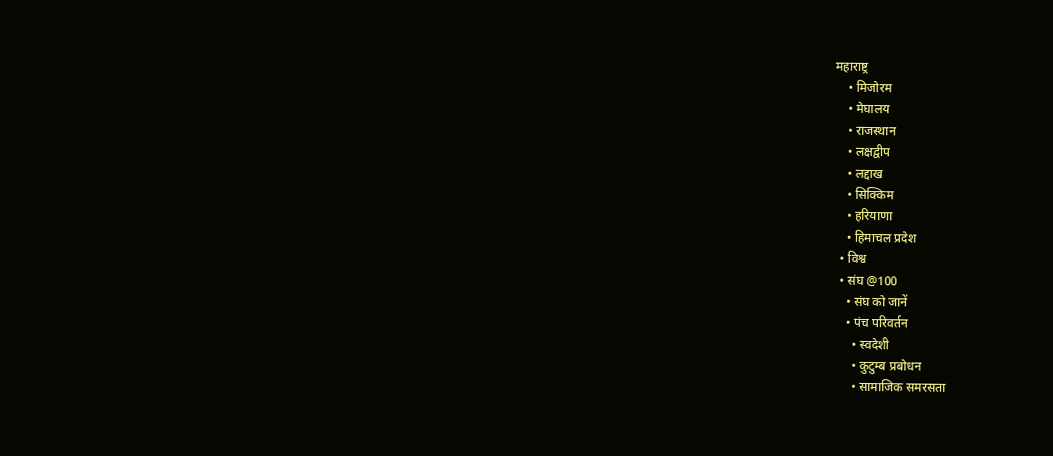महाराष्ट्र
    • मिजोरम
    • मेघालय
    • राजस्थान
    • लक्षद्वीप
    • लद्दाख
    • सिक्किम
    • हरियाणा
    • हिमाचल प्रदेश
  • विश्व
  • संघ @100
    • संघ को जानें
    • पंच परिवर्तन
      • स्वदेशी
      • कुटुम्ब प्रबोधन
      • सामाजिक समरसता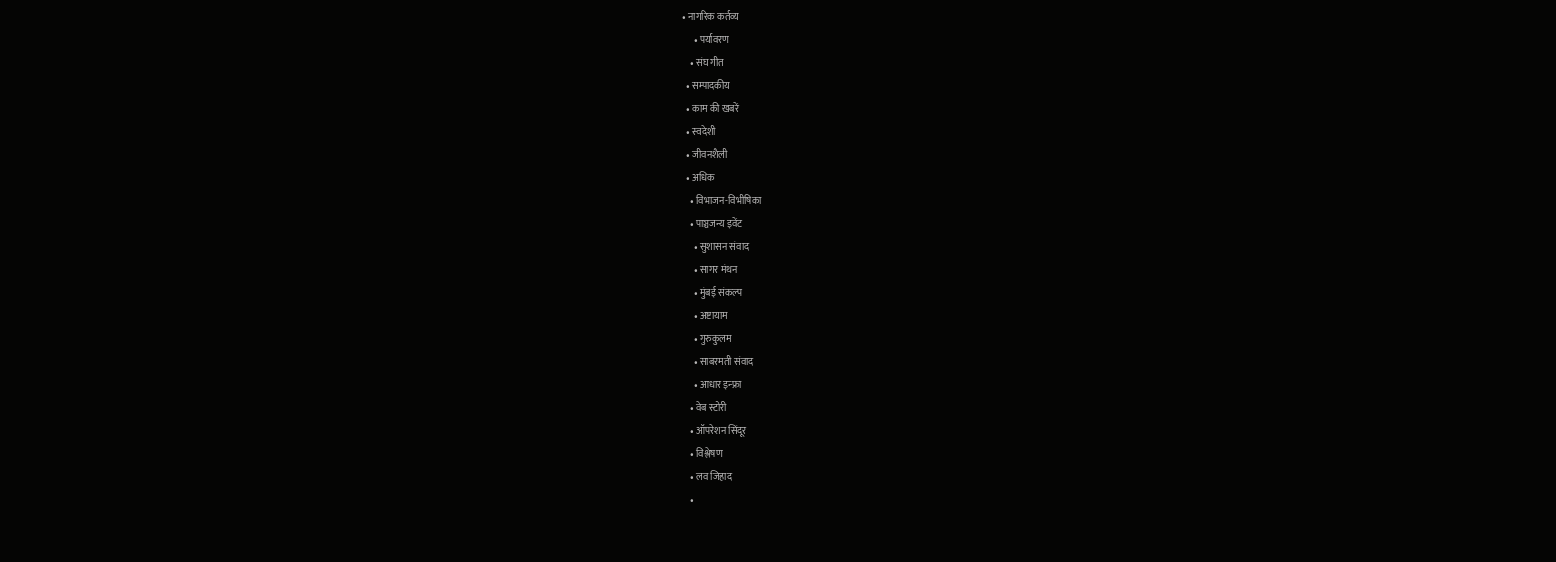• नागरिक कर्तव्य
      • पर्यावरण
    • संघ गीत
  • सम्पादकीय
  • काम की खबरें
  • स्वदेशी
  • जीवनशैली
  • अधिक
    • विभाजन-विभीषिका
    • पाञ्चजन्य इवेंट
      • सुशासन संवाद
      • सागर मंथन
      • मुंबई संकल्प
      • अष्टायाम
      • गुरुकुलम
      • साबरमती संवाद
      • आधार इन्फ्रा
    • वेब स्टोरी
    • ऑपरेशन सिंदूर
    • विश्लेषण
    • लव जिहाद
    •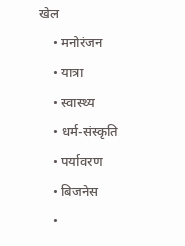खेल
    • मनोरंजन
    • यात्रा
    • स्वास्थ्य
    • धर्म-संस्कृति
    • पर्यावरण
    • बिजनेस
    •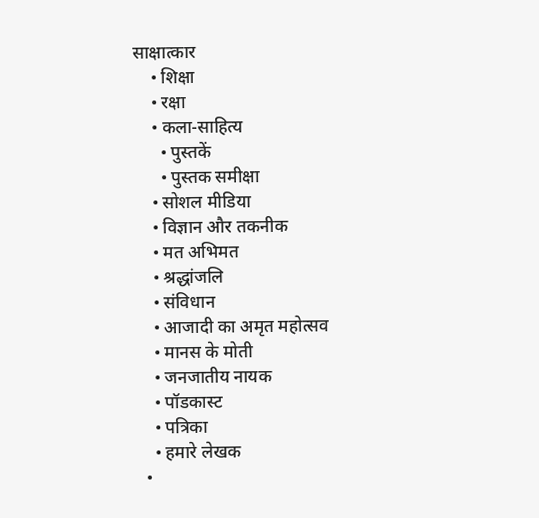साक्षात्कार
    • शिक्षा
    • रक्षा
    • कला-साहित्य
      • पुस्तकें
      • पुस्तक समीक्षा
    • सोशल मीडिया
    • विज्ञान और तकनीक
    • मत अभिमत
    • श्रद्धांजलि
    • संविधान
    • आजादी का अमृत महोत्सव
    • मानस के मोती
    • जनजातीय नायक
    • पॉडकास्ट
    • पत्रिका
    • हमारे लेखक
  •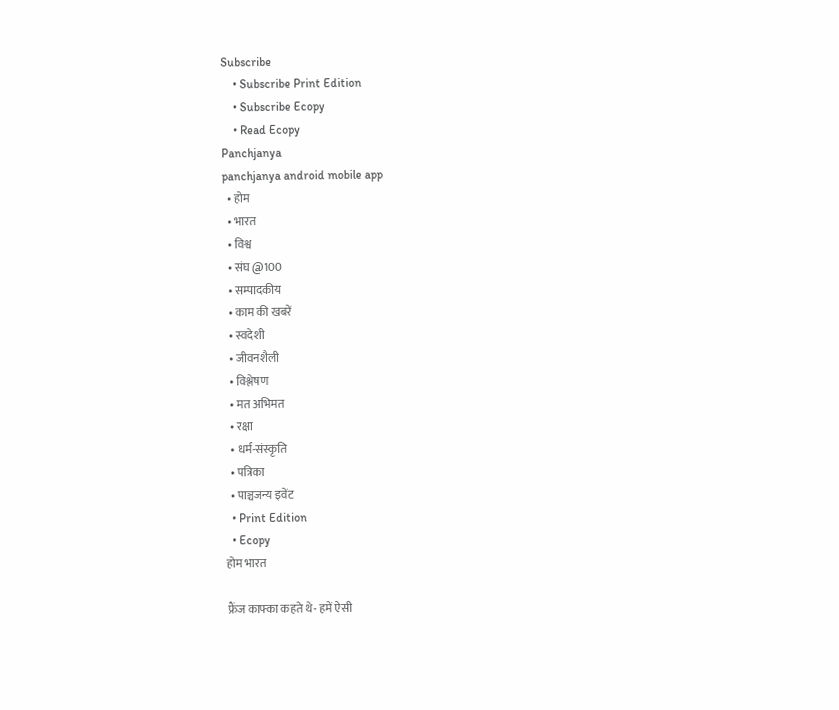Subscribe
    • Subscribe Print Edition
    • Subscribe Ecopy
    • Read Ecopy
Panchjanya
panchjanya android mobile app
  • होम
  • भारत
  • विश्व
  • संघ @100
  • सम्पादकीय
  • काम की खबरें
  • स्वदेशी
  • जीवनशैली
  • विश्लेषण
  • मत अभिमत
  • रक्षा
  • धर्म-संस्कृति
  • पत्रिका
  • पाञ्चजन्य इवेंट
  • Print Edition
  • Ecopy
होम भारत

फ्रैंज काफ्का कहते थे- हमें ऐसी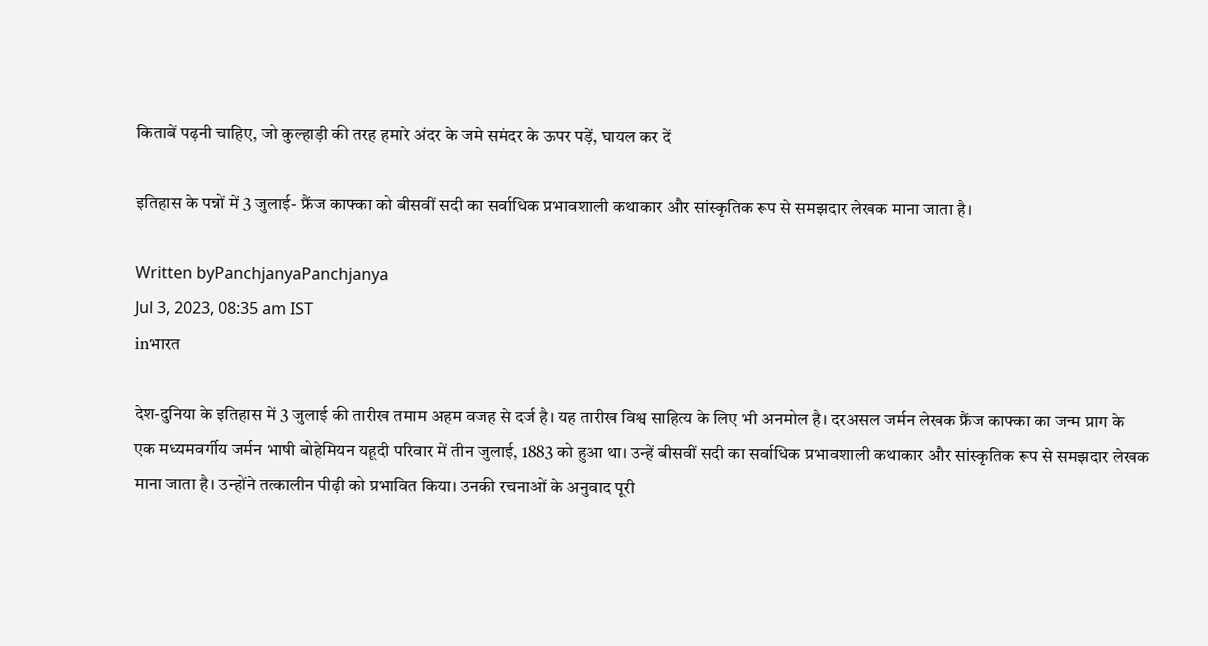किताबें पढ़नी चाहिए, जो कुल्हाड़ी की तरह हमारे अंदर के जमे समंदर के ऊपर पड़ें, घायल कर दें

इतिहास के पन्नों में 3 जुलाई- फ्रैंज काफ्का को बीसवीं सदी का सर्वाधिक प्रभावशाली कथाकार और सांस्कृतिक रूप से समझदार लेखक माना जाता है।

Written byPanchjanyaPanchjanya
Jul 3, 2023, 08:35 am IST
inभारत

देश-दुनिया के इतिहास में 3 जुलाई की तारीख तमाम अहम वजह से दर्ज है। यह तारीख विश्व साहित्य के लिए भी अनमोल है। दरअसल जर्मन लेखक फ्रैंज काफ्का का जन्म प्राग के एक मध्यमवर्गीय जर्मन भाषी बोहेमियन यहूदी परिवार में तीन जुलाई, 1883 को हुआ था। उन्हें बीसवीं सदी का सर्वाधिक प्रभावशाली कथाकार और सांस्कृतिक रूप से समझदार लेखक माना जाता है। उन्होंने तत्कालीन पीढ़ी को प्रभावित किया। उनकी रचनाओं के अनुवाद पूरी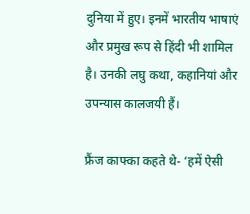दुनिया में हुए। इनमें भारतीय भाषाएं और प्रमुख रूप से हिंदी भी शामिल है। उनकी लघु कथा, कहानियां और उपन्यास कालजयी हैं।

फ्रैंज काफ्का कहते थे- ‘हमें ऐसी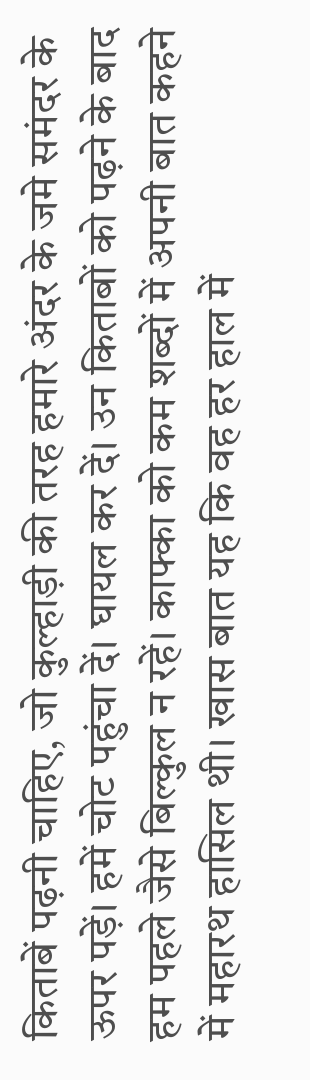किताबें पढ़नी चाहिए, जो कुल्हाड़ी की तरह हमारे अंदर के जमे समंदर के ऊपर पड़ें। हमें चोट पहुंचा दें। घायल कर दें। उन किताबों को पढ़ने के बाद हम पहले जैसे बिल्कुल न रहें। काफ्का को कम शब्दों में अपनी बात कहने में महारथ हासिल थी। खास बात यह कि वह हर हाल में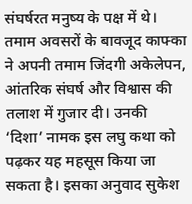संघर्षरत मनुष्य के पक्ष में थे। तमाम अवसरों के बावजूद काफ्का ने अपनी तमाम जिंदगी अकेलेपन, आंतरिक संघर्ष और विश्वास की तलाश में गुजार दी। उनकी ‘दिशा’ नामक इस लघु कथा को पढ़कर यह महसूस किया जा सकता है। इसका अनुवाद सुकेश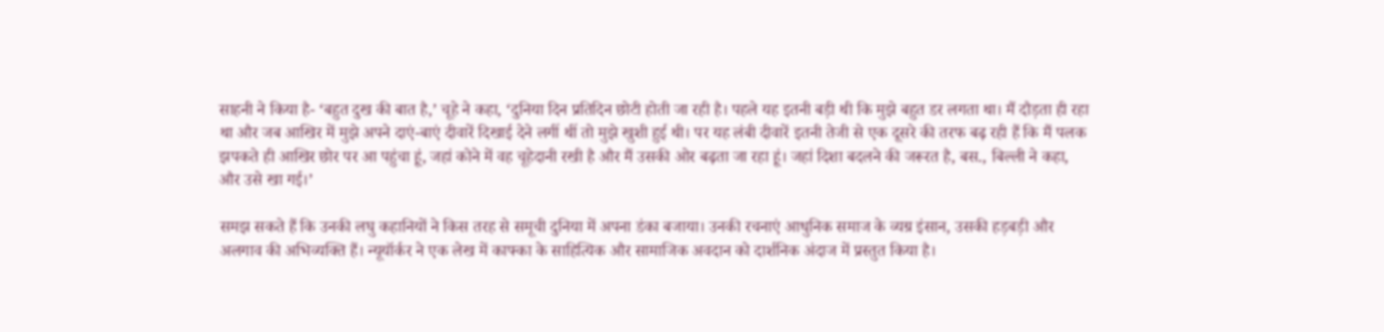साहनी ने किया है- ‘बहुत दुख की बात है,’ चूहे ने कहा, ‘दुनिया दिन प्रतिदिन छोटी होती जा रही है। पहले यह इतनी बड़ी थी कि मुझे बहुत डर लगता था। मैं दौड़ता ही रहा था और जब आखिर में मुझे अपने दाएं-बाएं दीवारें दिखाई देने लगीं थीं तो मुझे खुशी हुई थी। पर यह लंबी दीवारें इतनी तेजी से एक दूसरे की तरफ बढ़ रही हैं कि मैं पलक झपकते ही आखिर छोर पर आ पहुंचा हूं, जहां कोने में वह चूहेदानी रखी है और मैं उसकी ओर बढ़ता जा रहा हूं। जहां दिशा बदलने की जरूरत है, बस., बिल्ली ने कहा, और उसे खा गई।’

समझ सकते हैं कि उनकी लघु कहानियों ने किस तरह से समूची दुनिया में अपना डंका बजाया। उनकी रचनाएं आधुनिक समाज के व्यग्र इंसान, उसकी हड़बड़ी और अलगाव की अभिव्यक्ति हैं। न्यूयॉर्कर ने एक लेख में काफ्का के साहित्यिक और सामाजिक अवदान को दार्शनिक अंदाज में प्रस्तुत किया है।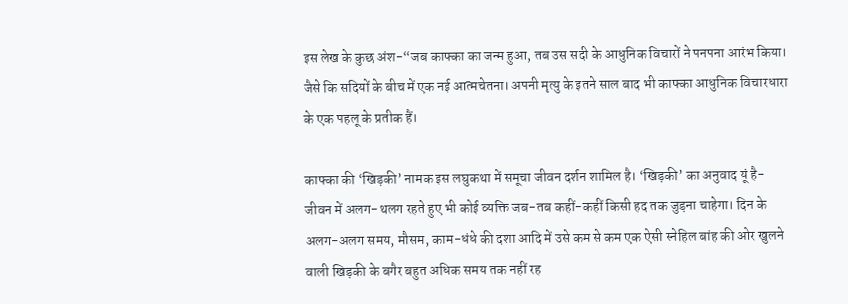इस लेख के कुछ अंश-“जब काफ्का का जन्म हुआ, तब उस सदी के आधुनिक विचारों ने पनपना आरंभ किया। जैसे कि सदियों के बीच में एक नई आत्मचेतना। अपनी मृत्यु के इतने साल बाद भी काफ्का आधुनिक विचारधारा के एक पहलू के प्रतीक हैं।

काफ्का की ‘खिड़की’ नामक इस लघुकथा में समूचा जीवन दर्शन शामिल है। ‘खिड़की’ का अनुवाद यूं है- जीवन में अलग-थलग रहते हुए भी कोई व्यक्ति जब-तब कहीं-कहीं किसी हद तक जुड़ना चाहेगा। दिन के अलग-अलग समय, मौसम, काम-धंधे की दशा आदि में उसे कम से कम एक ऐसी स्नेहिल बांह की ओर खुलने वाली खिड़की के बगैर बहुत अधिक समय तक नहीं रह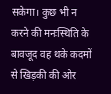सकेगा। कुछ भी न करने की मनःस्थिति के बावजूद वह थके कदमों से खिड़की की ओर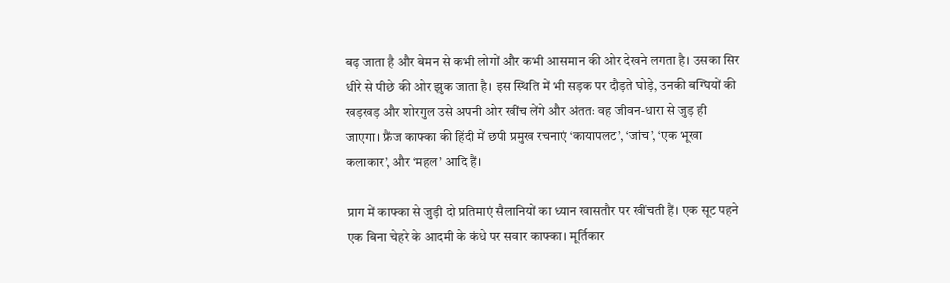बढ़ जाता है और बेमन से कभी लोगों और कभी आसमान की ओर देखने लगता है। उसका सिर धीरे से पीछे की ओर झुक जाता है। इस स्थिति में भी सड़क पर दौड़ते घोड़े, उनकी बग्घियों की खड़खड़ और शोरगुल उसे अपनी ओर खींच लेंगे और अंततः वह जीवन-धारा से जुड़ ही जाएगा। फ्रैंज काफ्का की हिंदी में छपी प्रमुख रचनाएं ‘कायापलट’, ‘जांच’, ‘एक भूखा कलाकार’, और ‘महल’ आदि हैं।

प्राग में काफ्का से जुड़ी दो प्रतिमाएं सैलानियों का ध्यान खासतौर पर खींचती हैं। एक सूट पहने एक बिना चेहरे के आदमी के कंधे पर सवार काफ्का। मूर्तिकार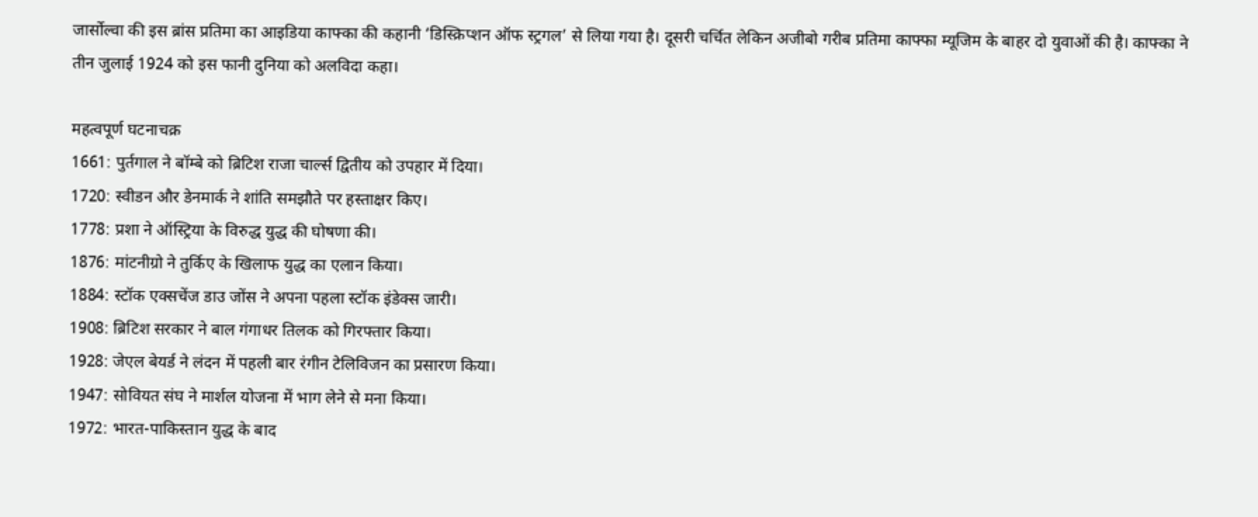जार्सोल्वा की इस ब्रांस प्रतिमा का आइडिया काफ्का की कहानी ‘डिस्क्रिप्शन ऑफ स्ट्रगल’ से लिया गया है। दूसरी चर्चित लेकिन अजीबो गरीब प्रतिमा काफ्फा म्यूजिम के बाहर दो युवाओं की है। काफ्का ने तीन जुलाई 1924 को इस फानी दुनिया को अलविदा कहा।

महत्वपूर्ण घटनाचक्र
1661: पुर्तगाल ने बॉम्बे को ब्रिटिश राजा चार्ल्स द्वितीय को उपहार में दिया।
1720: स्वीडन और डेनमार्क ने शांति समझौते पर हस्ताक्षर किए।
1778: प्रशा ने ऑस्ट्रिया के विरुद्ध युद्ध की घोषणा की।
1876: मांटनीग्रो ने तुर्किए के खिलाफ युद्ध का एलान किया।
1884: स्टॉक एक्सचेंज डाउ जोंस ने अपना पहला स्टॉक इंडेक्स जारी।
1908: ब्रिटिश सरकार ने बाल गंगाधर तिलक को गिरफ्तार किया।
1928: जेएल बेयर्ड ने लंदन में पहली बार रंगीन टेलिविजन का प्रसारण किया।
1947: सोवियत संघ ने मार्शल योजना में भाग लेने से मना किया।
1972: भारत-पाकिस्तान युद्ध के बाद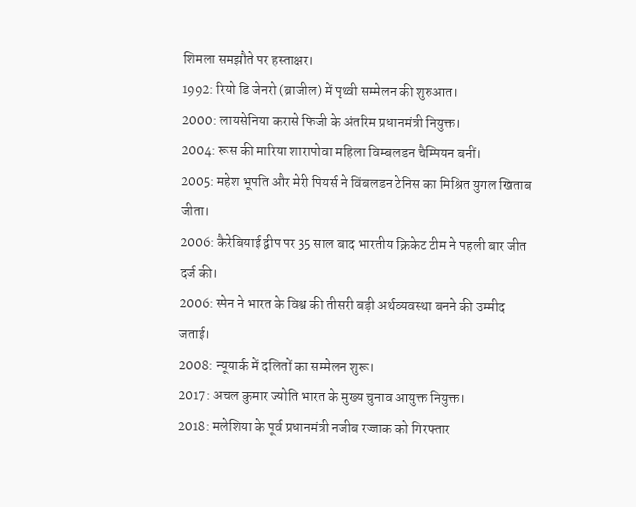शिमला समझौते पर हस्ताक्षर।
1992: रियो डि जेनरो (ब्राजील) में पृथ्वी सम्मेलन की शुरुआत।
2000: लायसेनिया करासे फिजी के अंतरिम प्रधानमंत्री नियुक्त।
2004: रूस की मारिया शारापोवा महिला विम्बलडन चैम्पियन बनीं।
2005: महेश भूपति और मेरी पियर्स ने विंबलडन टेनिस का मिश्रित युगल खिताब जीता।
2006: कैरेबियाई द्वीप पर 35 साल बाद भारतीय क्रिकेट टीम ने पहली बार जीत दर्ज की।
2006: स्पेन ने भारत के विश्व की तीसरी बड़ी अर्थव्यवस्था बनने की उम्मीद जताई।
2008: न्यूयार्क में दलितों का सम्मेलन शुरू।
2017: अचल कुमार ज्योति भारत के मुख्य चुनाव आयुक्त नियुक्त।
2018: मलेशिया के पूर्व प्रधानमंत्री नजीब रज्जाक को गिरफ्तार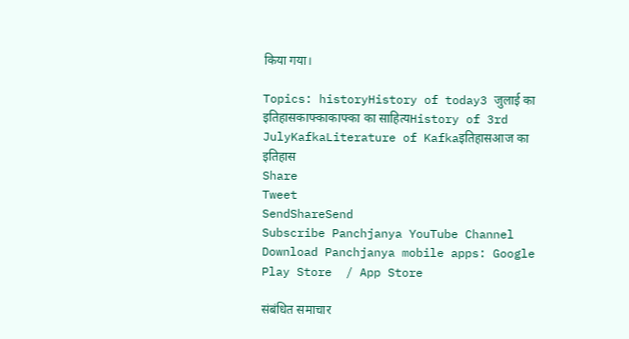किया गया।

Topics: historyHistory of today3 जुलाई का इतिहासकाफ्काकाफ्का का साहित्यHistory of 3rd JulyKafkaLiterature of Kafkaइतिहासआज का इतिहास
Share
Tweet
SendShareSend
Subscribe Panchjanya YouTube Channel
Download Panchjanya mobile apps: Google Play Store  / App Store

संबंधित समाचार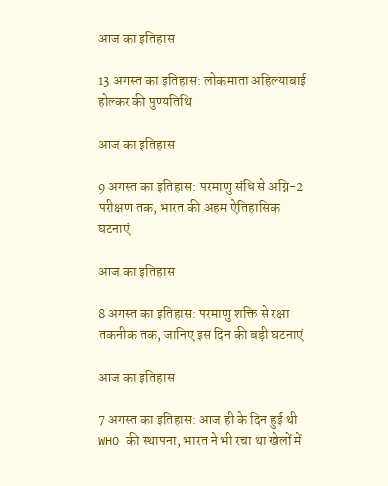आज का इतिहास

13 अगस्त का इतिहास: लोकमाता अहिल्याबाई होल्कर की पुण्यतिथि

आज का इतिहास

9 अगस्त का इतिहास: परमाणु संधि से अग्नि-2 परीक्षण तक, भारत की अहम ऐतिहासिक घटनाएं

आज का इतिहास

8 अगस्त का इतिहास: परमाणु शक्ति से रक्षा तकनीक तक, जानिए इस दिन की बड़ी घटनाएं

आज का इतिहास

7 अगस्त का इतिहास: आज ही के दिन हुई थी WHO की स्थापना, भारत ने भी रचा था खेलों में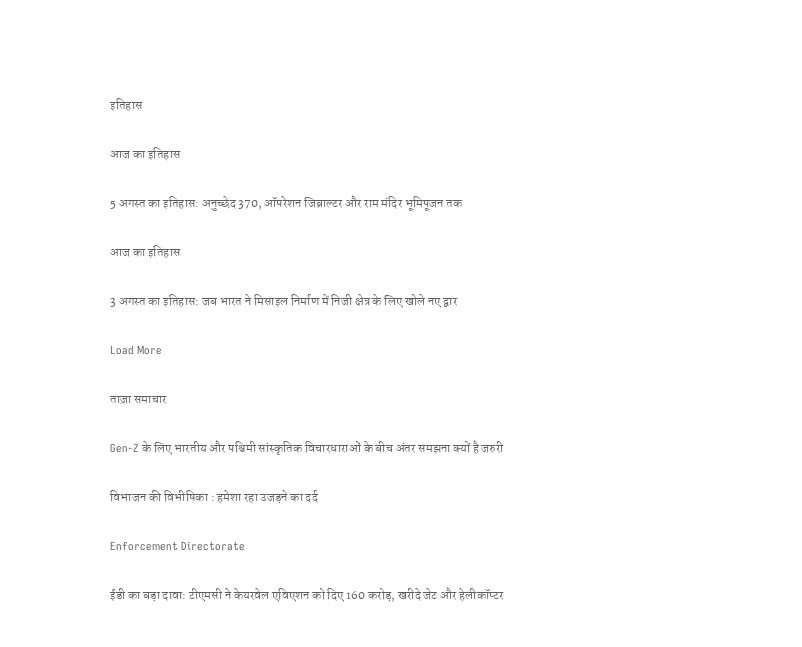इतिहास

आज का इतिहास

5 अगस्त का इतिहास: अनुच्छेद 370, ऑपरेशन जिब्राल्टर और राम मंदिर भूमिपूजन तक

आज का इतिहास

3 अगस्त का इतिहास: जब भारत ने मिसाइल निर्माण में निजी क्षेत्र के लिए खोले नए द्वार

Load More

ताज़ा समाचार

Gen-Z के लिए भारतीय और पश्चिमी सांस्कृतिक विचारधाराओं के बीच अंतर समझना क्यों है जरुरी

विभाजन की विभीषिका : हमेशा रहा उजड़ने का दर्द

Enforcement Directorate

ईडी का बड़ा दावा: टीएमसी ने केयरवेल एविएशन को दिए 160 करोड़, खरीदे जेट और हेलीकॉप्टर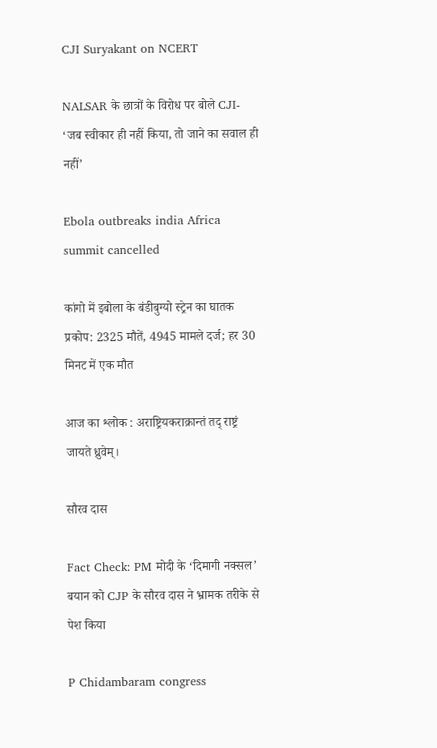CJI Suryakant on NCERT

NALSAR के छात्रों के विरोध पर बोले CJI- ‘जब स्वीकार ही नहीं किया, तो जाने का सवाल ही नहीं’

Ebola outbreaks india Africa summit cancelled

कांगो में इबोला के बंडीबुग्यो स्ट्रेन का घातक प्रकोप: 2325 मौतें, 4945 मामले दर्ज; हर 30 मिनट में एक मौत

आज का श्लोक : अराष्ट्रियकराक्रान्तं तद् राष्ट्रं जायते ध्रुवेम्।

सौरव दास

Fact Check: PM मोदी के ‘दिमागी नक्सल’ बयान को CJP के सौरव दास ने भ्रामक तरीके से पेश किया

P Chidambaram congress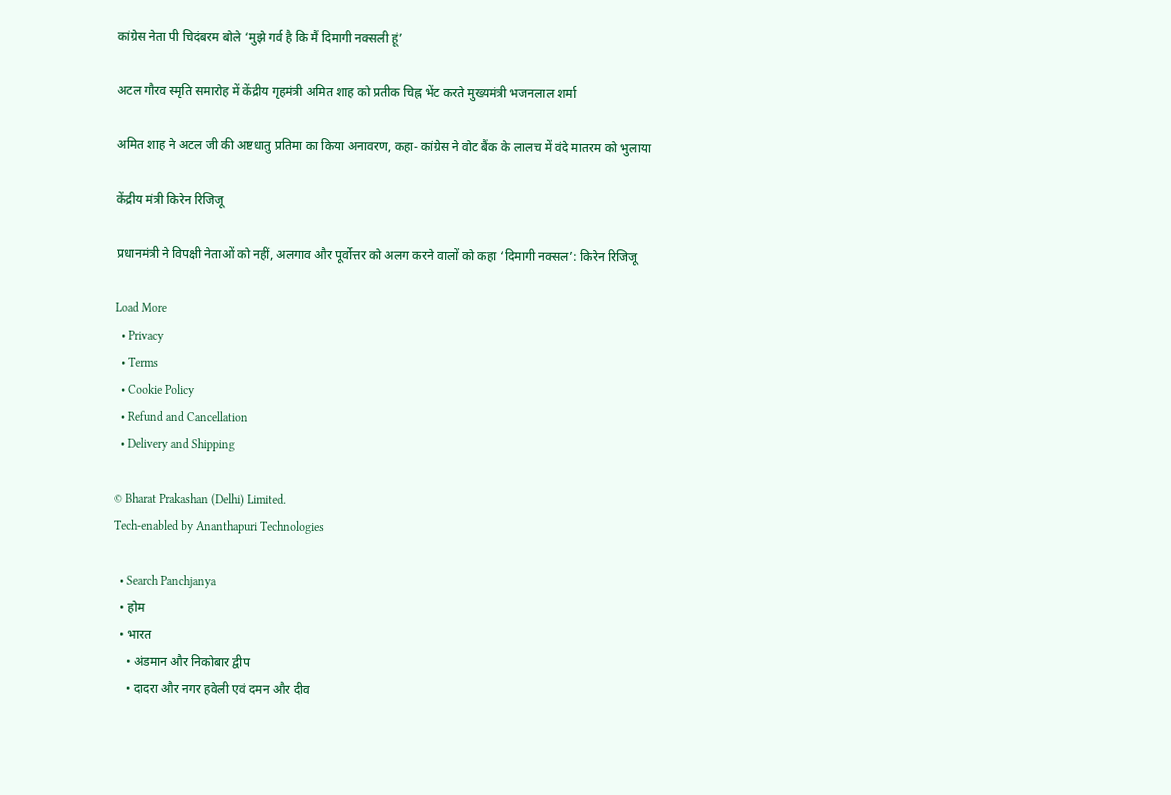कांग्रेस नेता पी चिदंबरम बोले ‘मुझे गर्व है कि मैं दिमागी नक्सली हूं’

अटल गौरव स्मृति समारोह में केंद्रीय गृहमंत्री अमित शाह को प्रतीक चिह्न भेंट करते मुख्यमंत्री भजनलाल शर्मा

अमित शाह ने अटल जी की अष्टधातु प्रतिमा का किया अनावरण, कहा- कांग्रेस ने वोट बैंक के लालच में वंदे मातरम को भुलाया

केंद्रीय मंत्री किरेन रिजिजू

प्रधानमंत्री ने विपक्षी नेताओं को नहीं, अलगाव और पूर्वोत्तर को अलग करने वालों को कहा ‘दिमागी नक्सल’: किरेन रिजिजू

Load More
  • Privacy
  • Terms
  • Cookie Policy
  • Refund and Cancellation
  • Delivery and Shipping

© Bharat Prakashan (Delhi) Limited.
Tech-enabled by Ananthapuri Technologies

  • Search Panchjanya
  • होम
  • भारत
    • अंडमान और निकोबार द्वीप
    • दादरा और नगर हवेली एवं दमन और दीव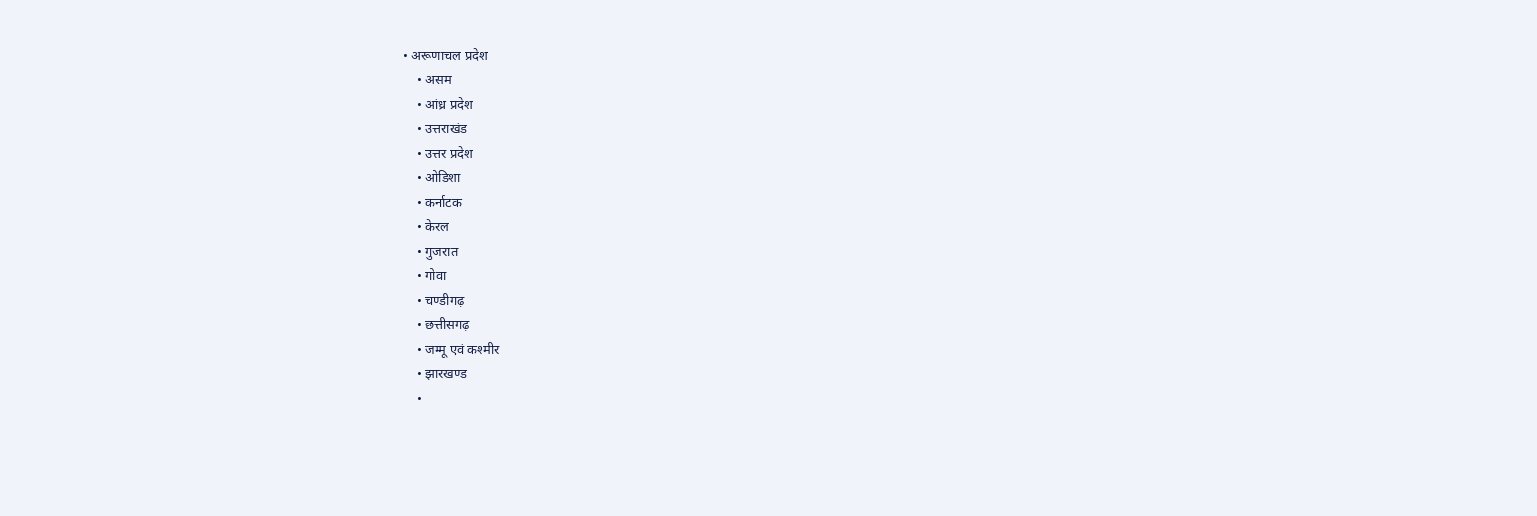• अरूणाचल प्रदेश
    • असम
    • आंध्र प्रदेश
    • उत्तराखंड
    • उत्तर प्रदेश
    • ओडिशा
    • कर्नाटक
    • केरल
    • गुजरात
    • गोवा
    • चण्‍डीगढ़
    • छत्तीसगढ़
    • जम्‍मू एवं कश्‍मीर
    • झारखण्‍ड
    •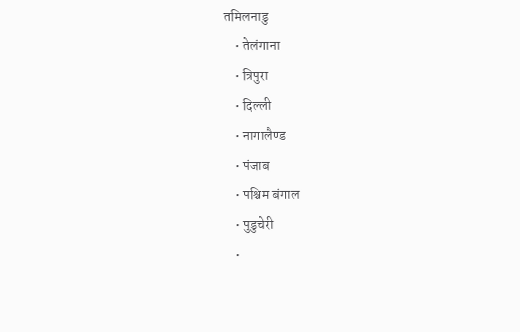तमिलनाडु
    • तेलंगाना
    • त्रिपुरा
    • दिल्ली
    • नागालैण्‍ड
    • पंजाब
    • पश्चिम बंगाल
    • पुडुचेरी
    •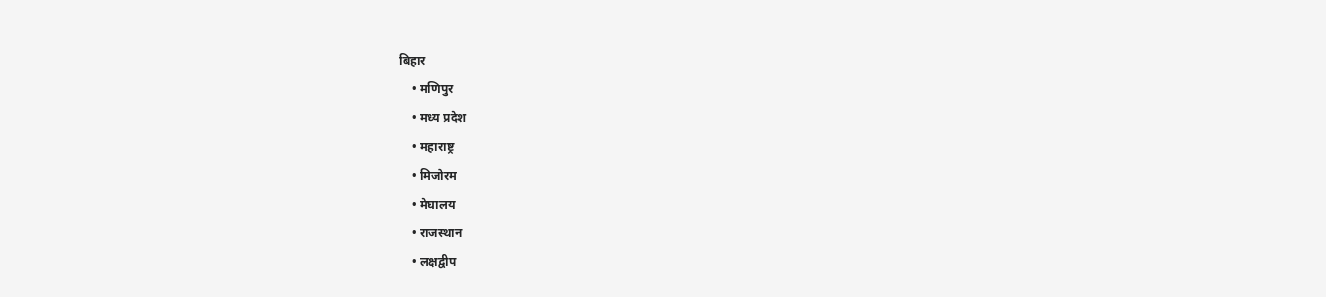बिहार
    • मणिपुर
    • मध्य प्रदेश
    • महाराष्ट्र
    • मिजोरम
    • मेघालय
    • राजस्थान
    • लक्षद्वीप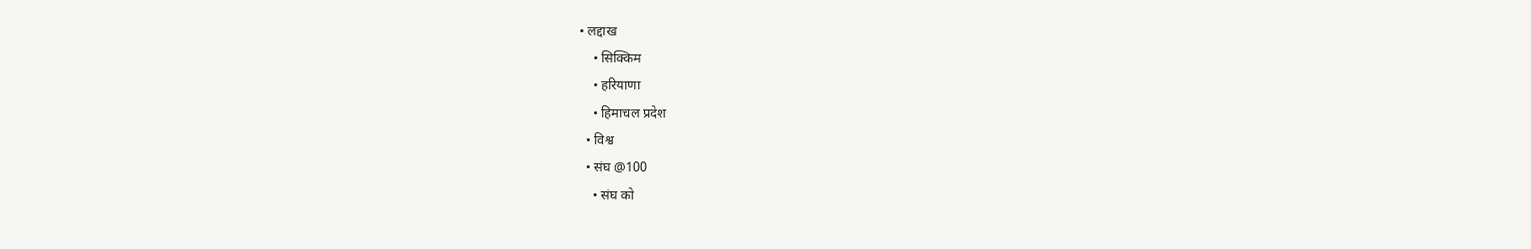• लद्दाख
    • सिक्किम
    • हरियाणा
    • हिमाचल प्रदेश
  • विश्व
  • संघ @100
    • संघ को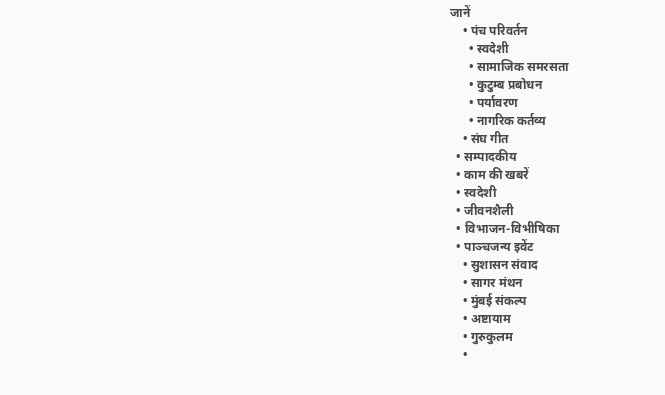जानें
    • पंच परिवर्तन
      • स्वदेशी
      • सामाजिक समरसता
      • कुटुम्ब प्रबोधन
      • पर्यावरण
      • नागरिक कर्तव्य
    • संघ गीत
  • सम्पादकीय
  • काम की खबरें
  • स्वदेशी
  • जीवनशैली
  • विभाजन-विभीषिका
  • पाञ्चजन्य इवेंट
    • सुशासन संवाद
    • सागर मंथन
    • मुंबई संकल्प
    • अष्टायाम
    • गुरुकुलम
    •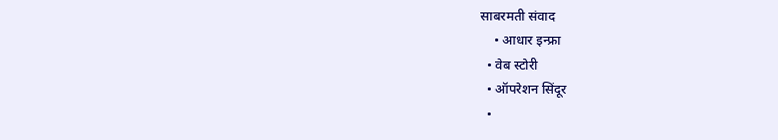साबरमती संवाद
    • आधार इन्फ्रा
  • वेब स्टोरी
  • ऑपरेशन सिंदूर
  •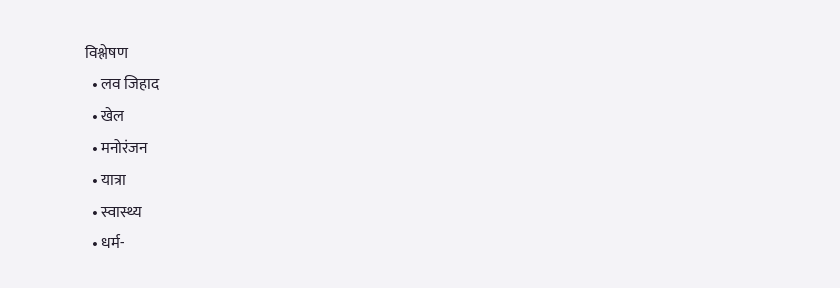विश्लेषण
  • लव जिहाद
  • खेल
  • मनोरंजन
  • यात्रा
  • स्वास्थ्य
  • धर्म-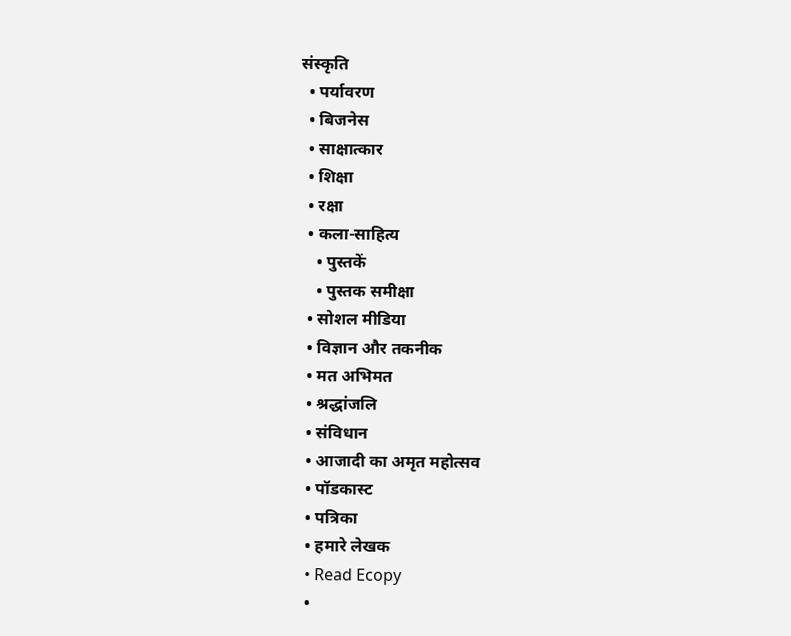संस्कृति
  • पर्यावरण
  • बिजनेस
  • साक्षात्कार
  • शिक्षा
  • रक्षा
  • कला-साहित्य
    • पुस्तकें
    • पुस्तक समीक्षा
  • सोशल मीडिया
  • विज्ञान और तकनीक
  • मत अभिमत
  • श्रद्धांजलि
  • संविधान
  • आजादी का अमृत महोत्सव
  • पॉडकास्ट
  • पत्रिका
  • हमारे लेखक
  • Read Ecopy
  •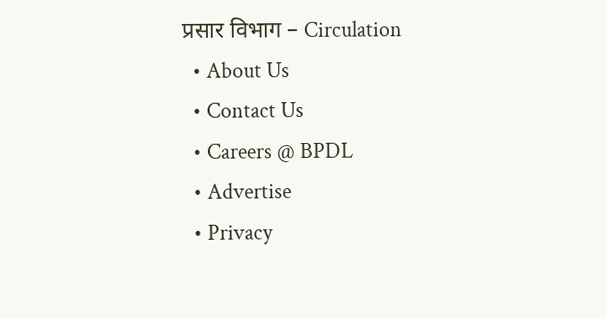प्रसार विभाग – Circulation
  • About Us
  • Contact Us
  • Careers @ BPDL
  • Advertise
  • Privacy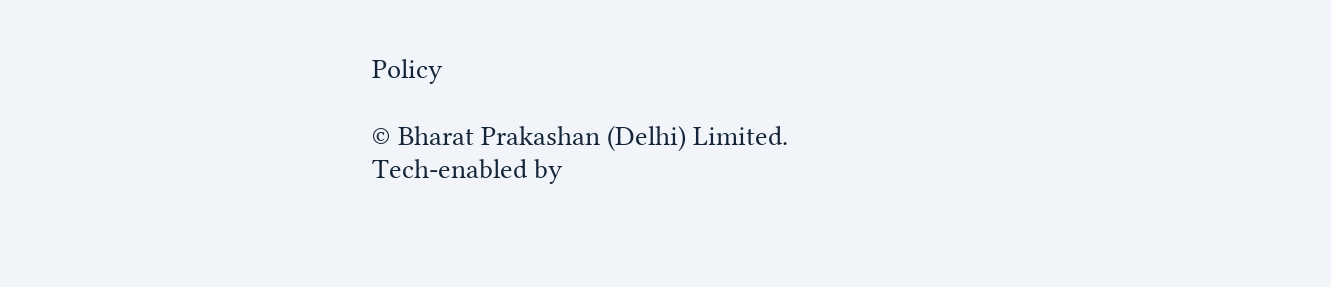Policy

© Bharat Prakashan (Delhi) Limited.
Tech-enabled by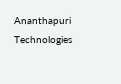Ananthapuri Technologies